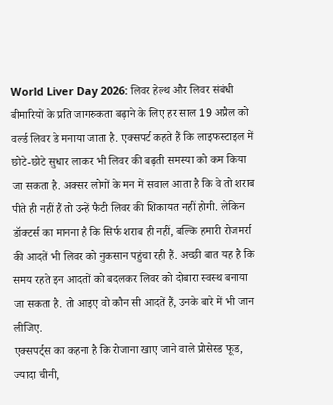World Liver Day 2026: लिवर हेल्थ और लिवर संबंधी बीमारियों के प्रति जागरुकता बढ़ाने के लिए हर साल 19 अप्रैल को वर्ल्ड लिवर डे मनाया जाता है. एक्सपर्ट कहते हैं कि लाइफस्टाइल में छोटे-छोटे सुधार लाकर भी लिवर की बढ़ती समस्या को कम किया जा सकता है. अक्सर लोगों के मन में सवाल आता है कि वे तो शराब पीते ही नहीं हैं तो उन्हें फैटी लिवर की शिकायत नहीं होगी. लेकिन डॉक्टर्स का मानना है कि सिर्फ शराब ही नहीं, बल्कि हमारी रोजमर्रा की आदतें भी लिवर को नुकसान पहुंचा रही हैं. अच्छी बात यह है कि समय रहते इन आदतों को बदलकर लिवर को दोबारा स्वस्थ बनाया जा सकता है. तो आइए वो कौन सी आदतें हैं, उनके बारे में भी जान लीजिए.
एक्सपर्ट्स का कहना है कि रोजाना खाए जाने वाले प्रोसेस्ड फूड, ज्यादा चीनी,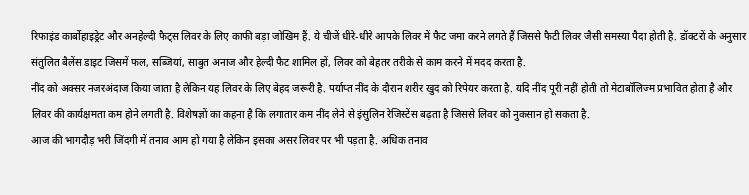रिफाइंड कार्बोहाइड्रेट और अनहेल्दी फैट्स लिवर के लिए काफी बड़ा जोखिम हैं. ये चीजें धीरे-धीरे आपके लिवर में फैट जमा करने लगते हैं जिससे फैटी लिवर जैसी समस्या पैदा होती है. डॉक्टरों के अनुसार संतुलित बैलेंस डाइट जिसमें फल, सब्जियां, साबुत अनाज और हेल्दी फैट शामिल हों, लिवर को बेहतर तरीके से काम करने में मदद करता है.
नींद को अक्सर नजरअंदाज किया जाता है लेकिन यह लिवर के लिए बेहद जरूरी है. पर्याप्त नींद के दौरान शरीर खुद को रिपेयर करता है. यदि नींद पूरी नहीं होती तो मेटाबॉलिज्म प्रभावित होता है और लिवर की कार्यक्षमता कम होने लगती है. विशेषज्ञों का कहना है कि लगातार कम नींद लेने से इंसुलिन रेजिस्टेंस बढ़ता है जिससे लिवर को नुकसान हो सकता है.
आज की भागदौड़ भरी जिंदगी में तनाव आम हो गया है लेकिन इसका असर लिवर पर भी पड़ता है. अधिक तनाव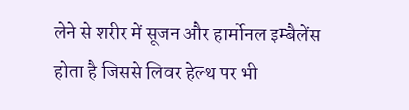लेने से शरीर में सूजन और हार्मोनल इम्बैलेंस होता है जिससे लिवर हेल्थ पर भी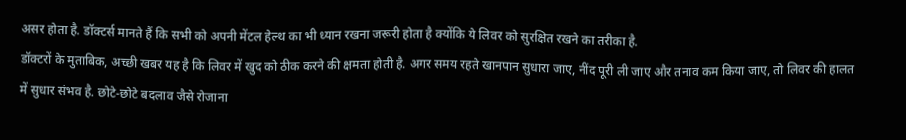असर होता है. डॉक्टर्स मानते हैं कि सभी को अपनी मेंटल हेल्थ का भी ध्यान रखना जरूरी होता है क्योंकि ये लिवर को सुरक्षित रखने का तरीका है.
डॉक्टरों के मुताबिक, अच्छी खबर यह है कि लिवर में खुद को ठीक करने की क्षमता होती है. अगर समय रहते खानपान सुधारा जाए, नींद पूरी ली जाए और तनाव कम किया जाए, तो लिवर की हालत में सुधार संभव है. छोटे-छोटे बदलाव जैसे रोजाना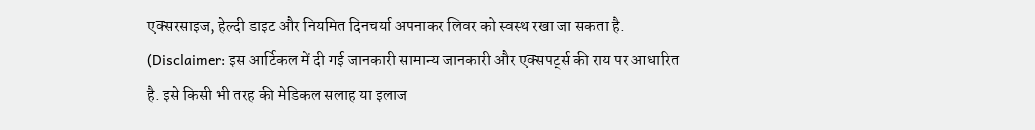एक्सरसाइज, हेल्दी डाइट और नियमित दिनचर्या अपनाकर लिवर को स्वस्थ रखा जा सकता है.
(Disclaimer: इस आर्टिकल में दी गई जानकारी सामान्य जानकारी और एक्सपर्ट्स की राय पर आधारित है. इसे किसी भी तरह की मेडिकल सलाह या इलाज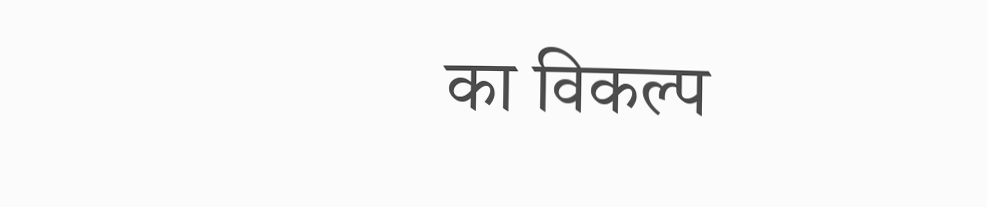का विकल्प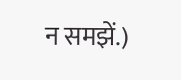न समझें.)